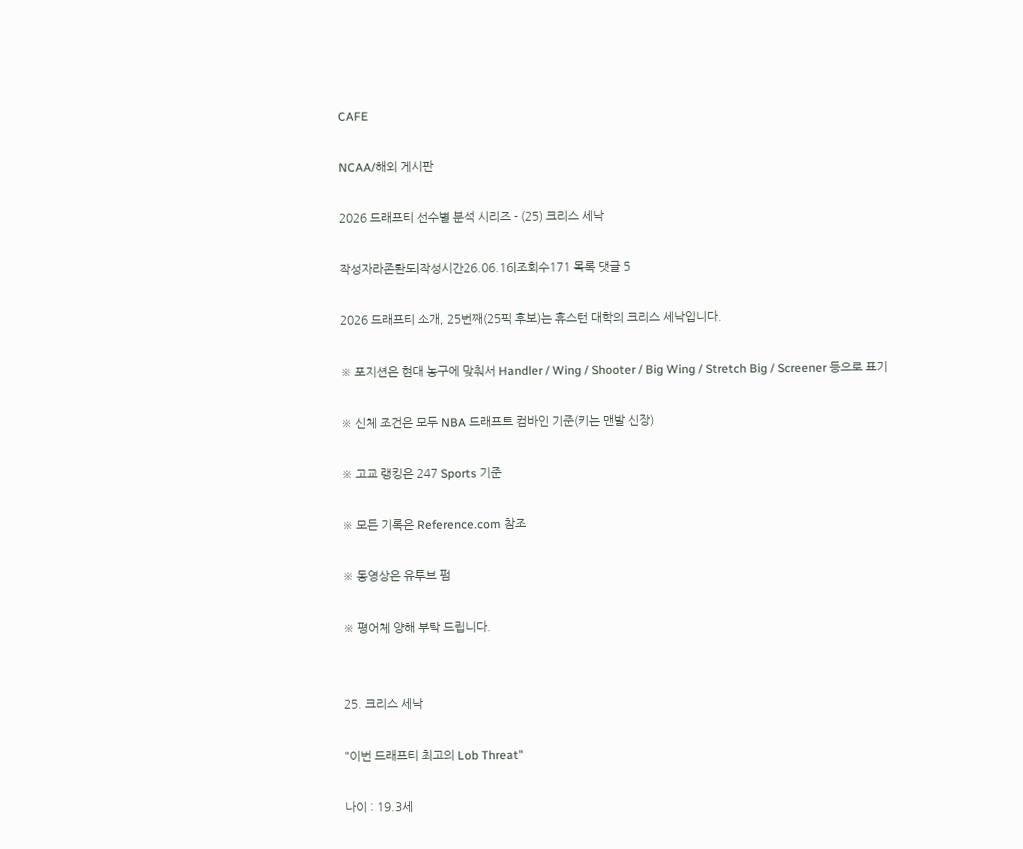CAFE

NCAA/해외 게시판

2026 드래프티 선수별 분석 시리즈 - (25) 크리스 세낙

작성자라존롼도|작성시간26.06.16|조회수171 목록 댓글 5

2026 드래프티 소개, 25번째(25픽 후보)는 휴스턴 대학의 크리스 세낙입니다.

※ 포지션은 현대 농구에 맞춰서 Handler / Wing / Shooter / Big Wing / Stretch Big / Screener 등으로 표기

※ 신체 조건은 모두 NBA 드래프트 컴바인 기준(키는 맨발 신장)

※ 고교 랭킹은 247 Sports 기준

※ 모든 기록은 Reference.com 참조

※ 동영상은 유투브 펌

※ 평어체 양해 부탁 드립니다.


25. 크리스 세낙

"이번 드래프티 최고의 Lob Threat"

나이 : 19.3세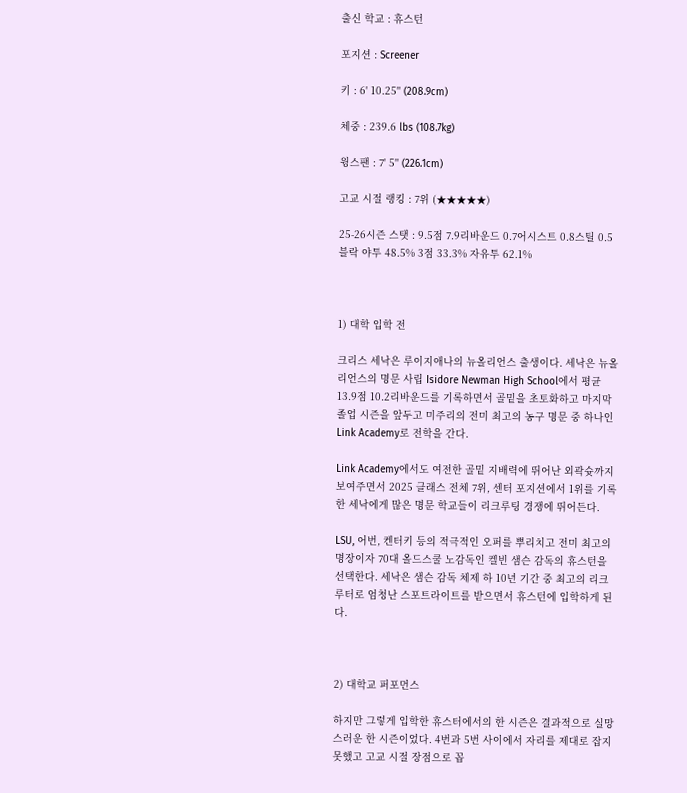출신 학교 : 휴스턴

포지션 : Screener

키 : 6' 10.25'' (208.9cm)

체중 : 239.6 lbs (108.7kg)

윙스팬 : 7' 5'' (226.1cm)

고교 시절 랭킹 : 7위 (★★★★★)

25-26시즌 스탯 : 9.5점 7.9리바운드 0.7어시스트 0.8스틸 0.5블락 야투 48.5% 3점 33.3% 자유투 62.1%



1) 대학 입학 전

크리스 세낙은 루이지애나의 뉴올리언스 출생이다. 세낙은 뉴올리언스의 명문 사립 Isidore Newman High School에서 평균 13.9점 10.2리바운드를 기록하면서 골밑을 초토화하고 마지막 졸업 시즌을 앞두고 미주리의 전미 최고의 농구 명문 중 하나인 Link Academy로 전학을 간다.

Link Academy에서도 여전한 골밑 지배력에 뛰어난 외곽슛까지 보여주면서 2025 클래스 전체 7위, 센터 포지션에서 1위를 기록한 세낙에게 많은 명문 학교들이 리크루팅 경쟁에 뛰어든다.

LSU, 어번, 켄터키 등의 적극적인 오퍼를 뿌리치고 전미 최고의 명장이자 70대 올드스쿨 노감독인 켈빈 샘슨 감독의 휴스턴을 선택한다. 세낙은 샘슨 감독 체제 하 10년 기간 중 최고의 리크루터로 엄청난 스포트라이트를 받으면서 휴스턴에 입학하게 된다.



2) 대학교 퍼포먼스

하지만 그렇게 입학한 휴스터에서의 한 시즌은 결과적으로 실망스러운 한 시즌이었다. 4번과 5번 사이에서 자리를 제대로 잡지 못했고 고교 시절 장점으로 꼽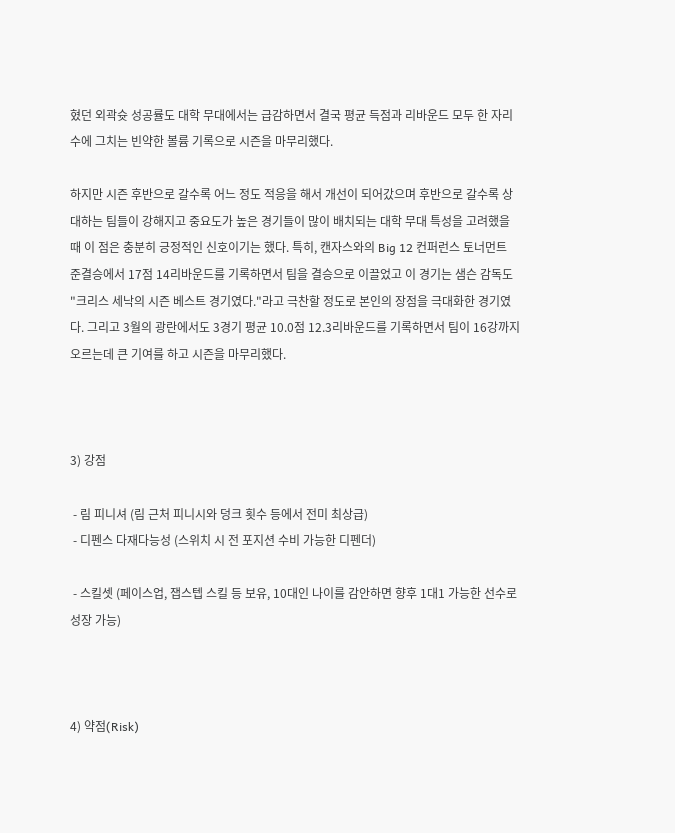혔던 외곽슛 성공률도 대학 무대에서는 급감하면서 결국 평균 득점과 리바운드 모두 한 자리수에 그치는 빈약한 볼륨 기록으로 시즌을 마무리했다.

하지만 시즌 후반으로 갈수록 어느 정도 적응을 해서 개선이 되어갔으며 후반으로 갈수록 상대하는 팀들이 강해지고 중요도가 높은 경기들이 많이 배치되는 대학 무대 특성을 고려했을 때 이 점은 충분히 긍정적인 신호이기는 했다. 특히, 캔자스와의 Big 12 컨퍼런스 토너먼트 준결승에서 17점 14리바운드를 기록하면서 팀을 결승으로 이끌었고 이 경기는 샘슨 감독도 "크리스 세낙의 시즌 베스트 경기였다."라고 극찬할 정도로 본인의 장점을 극대화한 경기였다. 그리고 3월의 광란에서도 3경기 평균 10.0점 12.3리바운드를 기록하면서 팀이 16강까지 오르는데 큰 기여를 하고 시즌을 마무리했다.



3) 강점

 - 림 피니셔 (림 근처 피니시와 덩크 횟수 등에서 전미 최상급)
 - 디펜스 다재다능성 (스위치 시 전 포지션 수비 가능한 디펜더)

 - 스킬셋 (페이스업, 잽스텝 스킬 등 보유, 10대인 나이를 감안하면 향후 1대1 가능한 선수로 성장 가능)



4) 약점(Risk)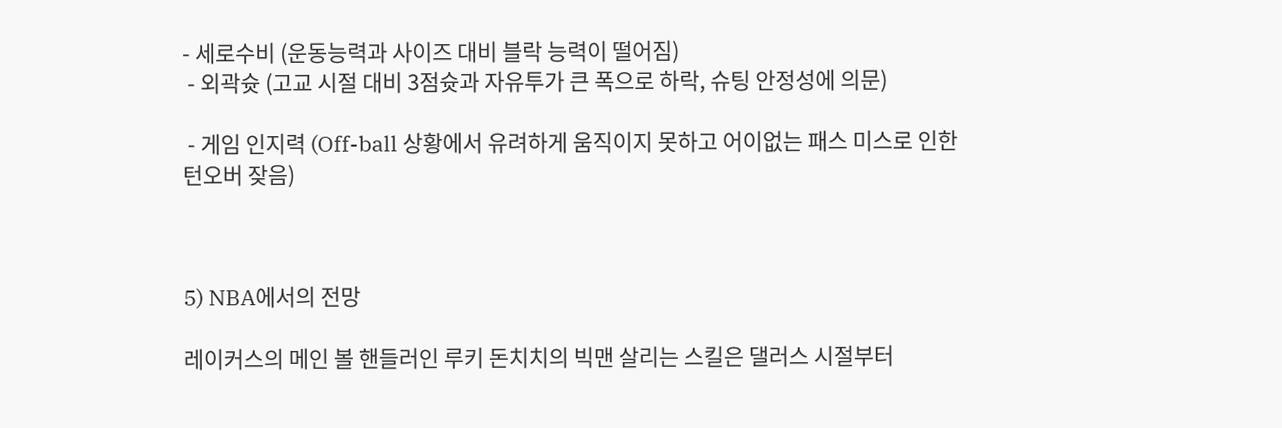- 세로수비 (운동능력과 사이즈 대비 블락 능력이 떨어짐)
 - 외곽슛 (고교 시절 대비 3점슛과 자유투가 큰 폭으로 하락, 슈팅 안정성에 의문)

 - 게임 인지력 (Off-ball 상황에서 유려하게 움직이지 못하고 어이없는 패스 미스로 인한 턴오버 잦음)



5) NBA에서의 전망

레이커스의 메인 볼 핸들러인 루키 돈치치의 빅맨 살리는 스킬은 댈러스 시절부터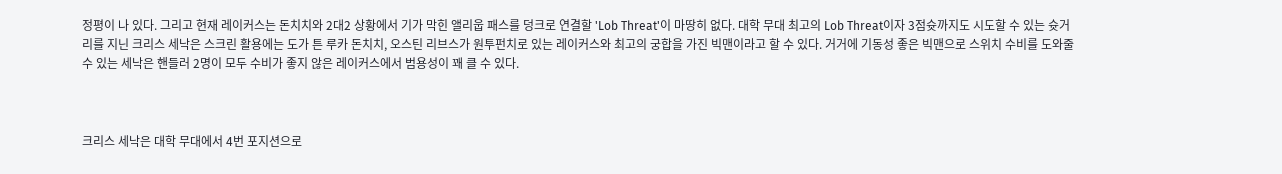정평이 나 있다. 그리고 현재 레이커스는 돈치치와 2대2 상황에서 기가 막힌 앨리웁 패스를 덩크로 연결할 'Lob Threat'이 마땅히 없다. 대학 무대 최고의 Lob Threat이자 3점슛까지도 시도할 수 있는 슛거리를 지닌 크리스 세낙은 스크린 활용에는 도가 튼 루카 돈치치, 오스틴 리브스가 원투펀치로 있는 레이커스와 최고의 궁합을 가진 빅맨이라고 할 수 있다. 거거에 기동성 좋은 빅맨으로 스위치 수비를 도와줄 수 있는 세낙은 핸들러 2명이 모두 수비가 좋지 않은 레이커스에서 범용성이 꽤 클 수 있다.



크리스 세낙은 대학 무대에서 4번 포지션으로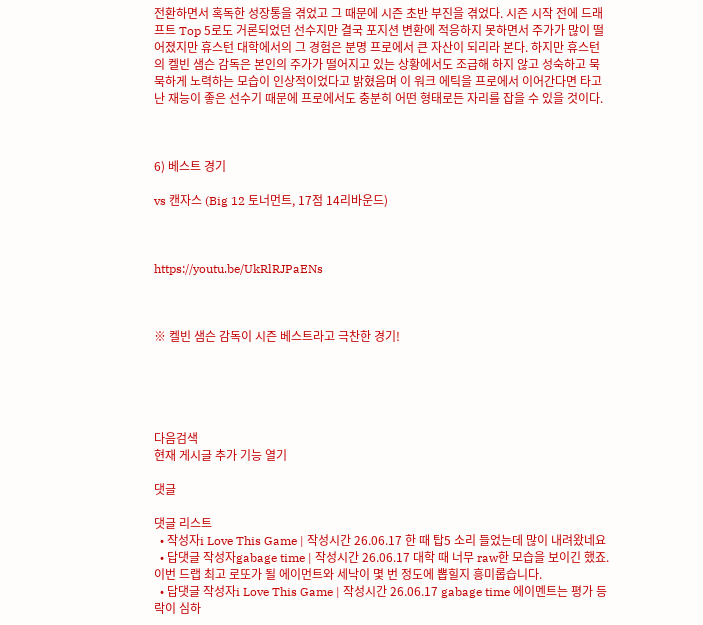전환하면서 혹독한 성장통을 겪었고 그 때문에 시즌 초반 부진을 겪었다. 시즌 시작 전에 드래프트 Top 5로도 거론되었던 선수지만 결국 포지션 변환에 적응하지 못하면서 주가가 많이 떨어졌지만 휴스턴 대학에서의 그 경험은 분명 프로에서 큰 자산이 되리라 본다. 하지만 휴스턴의 켈빈 샘슨 감독은 본인의 주가가 떨어지고 있는 상황에서도 조급해 하지 않고 성숙하고 묵묵하게 노력하는 모습이 인상적이었다고 밝혔음며 이 워크 에틱을 프로에서 이어간다면 타고난 재능이 좋은 선수기 때문에 프로에서도 충분히 어떤 형태로든 자리를 잡을 수 있을 것이다.



6) 베스트 경기

vs 캔자스 (Big 12 토너먼트, 17점 14리바운드)



https://youtu.be/UkRlRJPaENs



※ 켈빈 샘슨 감독이 시즌 베스트라고 극찬한 경기!





다음검색
현재 게시글 추가 기능 열기

댓글

댓글 리스트
  • 작성자i Love This Game | 작성시간 26.06.17 한 때 탑5 소리 들었는데 많이 내려왔네요
  • 답댓글 작성자gabage time | 작성시간 26.06.17 대학 때 너무 raw한 모습을 보이긴 했죠. 이번 드랩 최고 로또가 될 에이먼트와 세낙이 몇 번 정도에 뽑힐지 흥미롭습니다.
  • 답댓글 작성자i Love This Game | 작성시간 26.06.17 gabage time 에이멘트는 평가 등락이 심하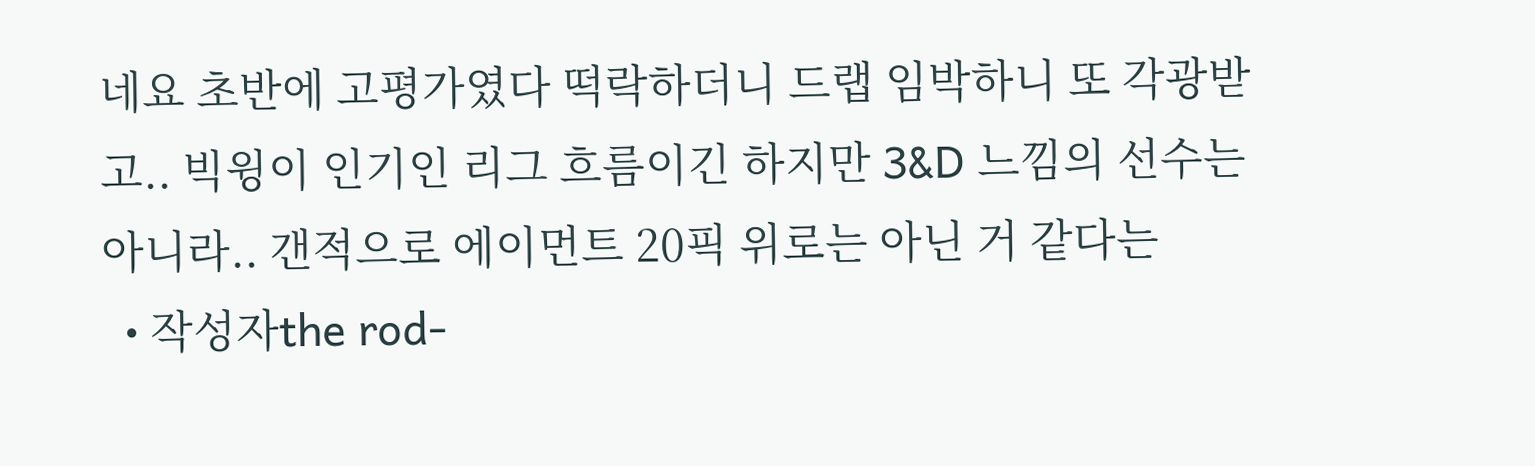네요 초반에 고평가였다 떡락하더니 드랩 임박하니 또 각광받고.. 빅윙이 인기인 리그 흐름이긴 하지만 3&D 느낌의 선수는 아니라.. 갠적으로 에이먼트 20픽 위로는 아닌 거 같다는
  • 작성자the rod-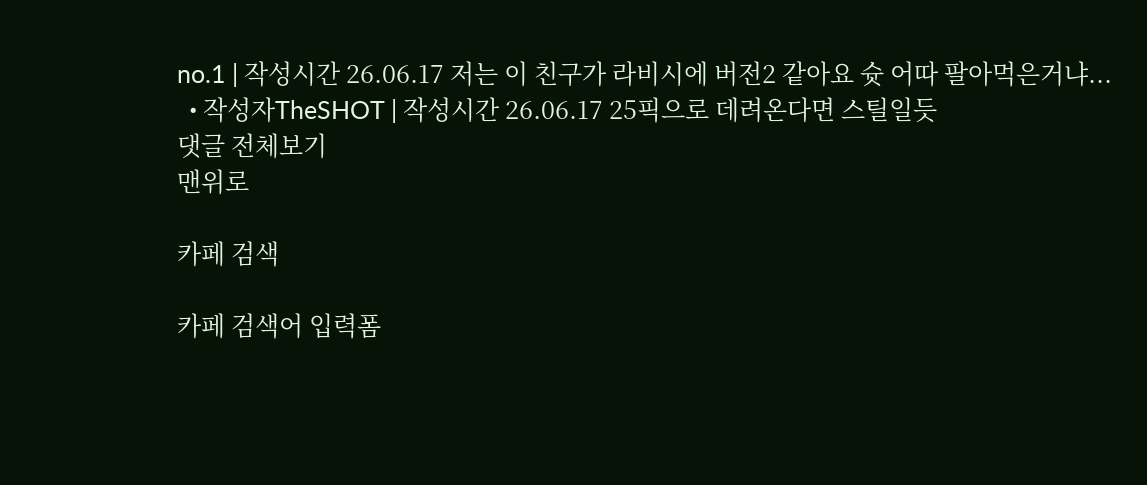no.1 | 작성시간 26.06.17 저는 이 친구가 라비시에 버전2 같아요 슛 어따 팔아먹은거냐...
  • 작성자TheSHOT | 작성시간 26.06.17 25픽으로 데려온다면 스틸일듯
댓글 전체보기
맨위로

카페 검색

카페 검색어 입력폼